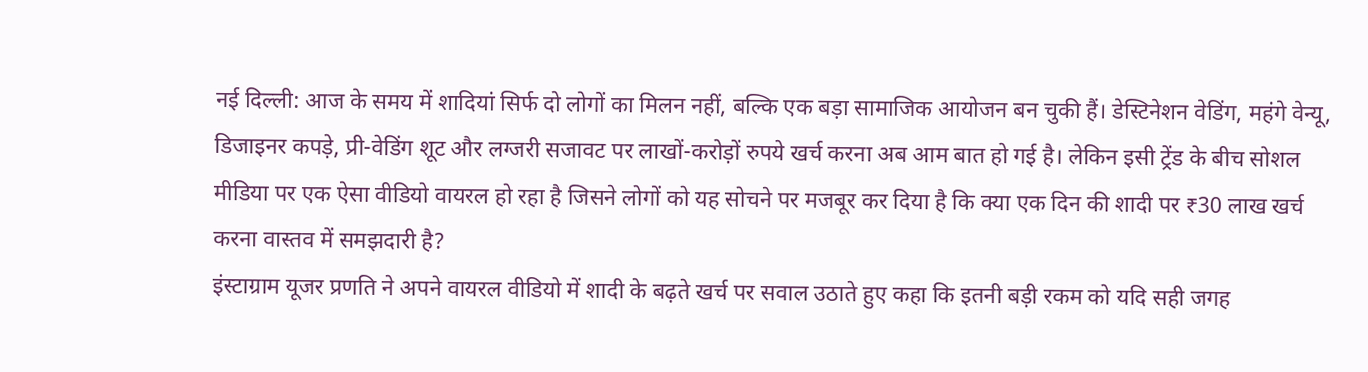नई दिल्ली: आज के समय में शादियां सिर्फ दो लोगों का मिलन नहीं, बल्कि एक बड़ा सामाजिक आयोजन बन चुकी हैं। डेस्टिनेशन वेडिंग, महंगे वेन्यू, डिजाइनर कपड़े, प्री-वेडिंग शूट और लग्जरी सजावट पर लाखों-करोड़ों रुपये खर्च करना अब आम बात हो गई है। लेकिन इसी ट्रेंड के बीच सोशल मीडिया पर एक ऐसा वीडियो वायरल हो रहा है जिसने लोगों को यह सोचने पर मजबूर कर दिया है कि क्या एक दिन की शादी पर ₹30 लाख खर्च करना वास्तव में समझदारी है?
इंस्टाग्राम यूजर प्रणति ने अपने वायरल वीडियो में शादी के बढ़ते खर्च पर सवाल उठाते हुए कहा कि इतनी बड़ी रकम को यदि सही जगह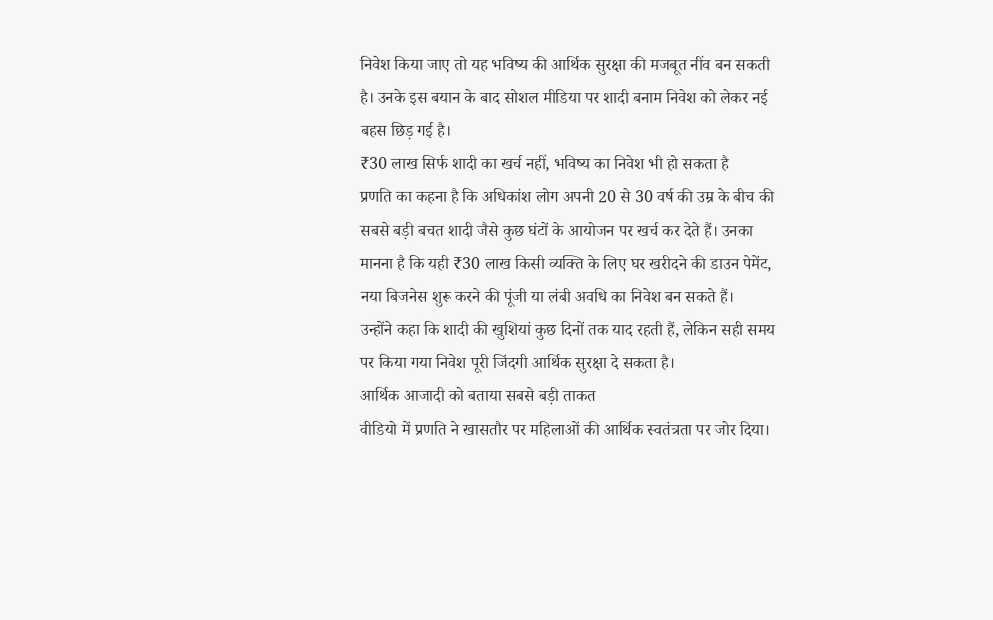निवेश किया जाए तो यह भविष्य की आर्थिक सुरक्षा की मजबूत नींव बन सकती है। उनके इस बयान के बाद सोशल मीडिया पर शादी बनाम निवेश को लेकर नई बहस छिड़ गई है।
₹30 लाख सिर्फ शादी का खर्च नहीं, भविष्य का निवेश भी हो सकता है
प्रणति का कहना है कि अधिकांश लोग अपनी 20 से 30 वर्ष की उम्र के बीच की सबसे बड़ी बचत शादी जैसे कुछ घंटों के आयोजन पर खर्च कर देते हैं। उनका मानना है कि यही ₹30 लाख किसी व्यक्ति के लिए घर खरीदने की डाउन पेमेंट, नया बिजनेस शुरू करने की पूंजी या लंबी अवधि का निवेश बन सकते हैं।
उन्होंने कहा कि शादी की खुशियां कुछ दिनों तक याद रहती हैं, लेकिन सही समय पर किया गया निवेश पूरी जिंदगी आर्थिक सुरक्षा दे सकता है।
आर्थिक आजादी को बताया सबसे बड़ी ताकत
वीडियो में प्रणति ने खासतौर पर महिलाओं की आर्थिक स्वतंत्रता पर जोर दिया।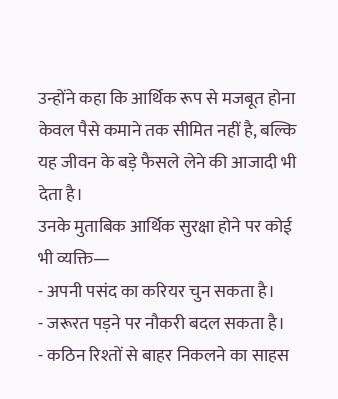उन्होंने कहा कि आर्थिक रूप से मजबूत होना केवल पैसे कमाने तक सीमित नहीं है, बल्कि यह जीवन के बड़े फैसले लेने की आजादी भी देता है।
उनके मुताबिक आर्थिक सुरक्षा होने पर कोई भी व्यक्ति—
- अपनी पसंद का करियर चुन सकता है।
- जरूरत पड़ने पर नौकरी बदल सकता है।
- कठिन रिश्तों से बाहर निकलने का साहस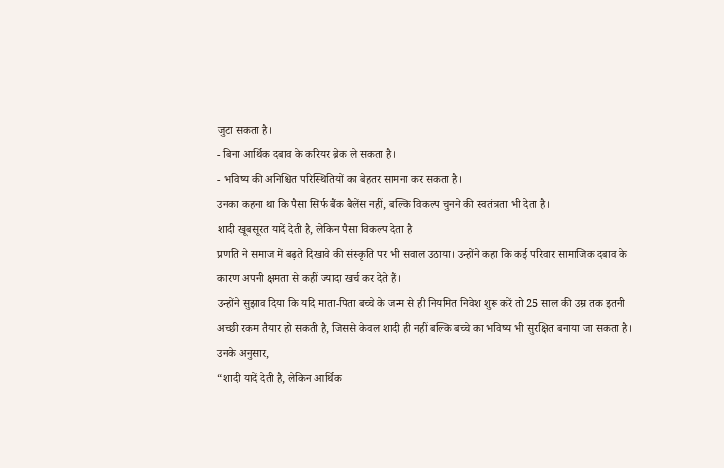जुटा सकता है।
- बिना आर्थिक दबाव के करियर ब्रेक ले सकता है।
- भविष्य की अनिश्चित परिस्थितियों का बेहतर सामना कर सकता है।
उनका कहना था कि पैसा सिर्फ बैंक बैलेंस नहीं, बल्कि विकल्प चुनने की स्वतंत्रता भी देता है।
शादी खूबसूरत यादें देती है, लेकिन पैसा विकल्प देता है
प्रणति ने समाज में बढ़ते दिखावे की संस्कृति पर भी सवाल उठाया। उन्होंने कहा कि कई परिवार सामाजिक दबाव के कारण अपनी क्षमता से कहीं ज्यादा खर्च कर देते हैं।
उन्होंने सुझाव दिया कि यदि माता-पिता बच्चे के जन्म से ही नियमित निवेश शुरू करें तो 25 साल की उम्र तक इतनी अच्छी रकम तैयार हो सकती है, जिससे केवल शादी ही नहीं बल्कि बच्चे का भविष्य भी सुरक्षित बनाया जा सकता है।
उनके अनुसार,
“शादी यादें देती है, लेकिन आर्थिक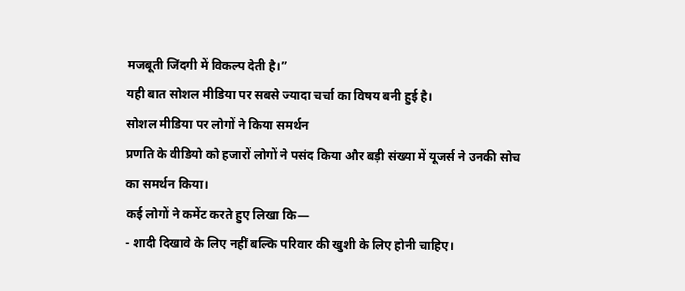मजबूती जिंदगी में विकल्प देती है।”
यही बात सोशल मीडिया पर सबसे ज्यादा चर्चा का विषय बनी हुई है।
सोशल मीडिया पर लोगों ने किया समर्थन
प्रणति के वीडियो को हजारों लोगों ने पसंद किया और बड़ी संख्या में यूजर्स ने उनकी सोच का समर्थन किया।
कई लोगों ने कमेंट करते हुए लिखा कि—
- शादी दिखावे के लिए नहीं बल्कि परिवार की खुशी के लिए होनी चाहिए।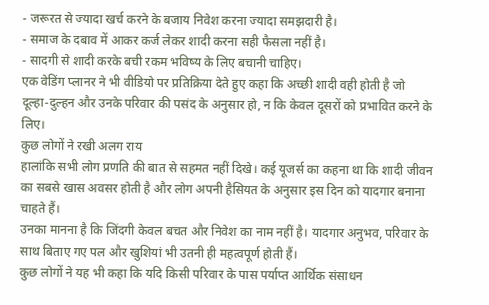- जरूरत से ज्यादा खर्च करने के बजाय निवेश करना ज्यादा समझदारी है।
- समाज के दबाव में आकर कर्ज लेकर शादी करना सही फैसला नहीं है।
- सादगी से शादी करके बची रकम भविष्य के लिए बचानी चाहिए।
एक वेडिंग प्लानर ने भी वीडियो पर प्रतिक्रिया देते हुए कहा कि अच्छी शादी वही होती है जो दूल्हा-दुल्हन और उनके परिवार की पसंद के अनुसार हो, न कि केवल दूसरों को प्रभावित करने के लिए।
कुछ लोगों ने रखी अलग राय
हालांकि सभी लोग प्रणति की बात से सहमत नहीं दिखे। कई यूजर्स का कहना था कि शादी जीवन का सबसे खास अवसर होती है और लोग अपनी हैसियत के अनुसार इस दिन को यादगार बनाना चाहते हैं।
उनका मानना है कि जिंदगी केवल बचत और निवेश का नाम नहीं है। यादगार अनुभव, परिवार के साथ बिताए गए पल और खुशियां भी उतनी ही महत्वपूर्ण होती हैं।
कुछ लोगों ने यह भी कहा कि यदि किसी परिवार के पास पर्याप्त आर्थिक संसाधन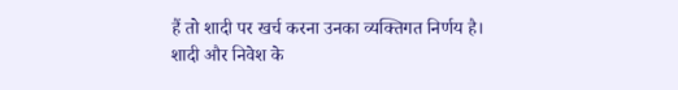हैं तो शादी पर खर्च करना उनका व्यक्तिगत निर्णय है।
शादी और निवेश के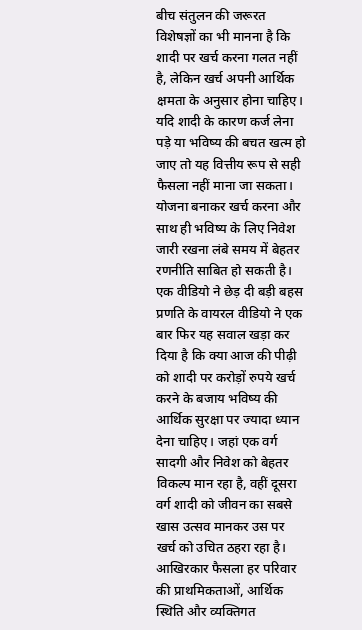बीच संतुलन की जरूरत
विशेषज्ञों का भी मानना है कि शादी पर खर्च करना गलत नहीं है, लेकिन खर्च अपनी आर्थिक क्षमता के अनुसार होना चाहिए। यदि शादी के कारण कर्ज लेना पड़े या भविष्य की बचत खत्म हो जाए तो यह वित्तीय रूप से सही फैसला नहीं माना जा सकता।
योजना बनाकर खर्च करना और साथ ही भविष्य के लिए निवेश जारी रखना लंबे समय में बेहतर रणनीति साबित हो सकती है।
एक वीडियो ने छेड़ दी बड़ी बहस
प्रणति के वायरल वीडियो ने एक बार फिर यह सवाल खड़ा कर दिया है कि क्या आज की पीढ़ी को शादी पर करोड़ों रुपये खर्च करने के बजाय भविष्य की आर्थिक सुरक्षा पर ज्यादा ध्यान देना चाहिए। जहां एक वर्ग सादगी और निवेश को बेहतर विकल्प मान रहा है, वहीं दूसरा वर्ग शादी को जीवन का सबसे खास उत्सव मानकर उस पर खर्च को उचित ठहरा रहा है।
आखिरकार फैसला हर परिवार की प्राथमिकताओं, आर्थिक स्थिति और व्यक्तिगत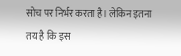सोच पर निर्भर करता है। लेकिन इतना तय है कि इस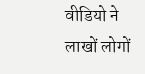वीडियो ने लाखों लोगों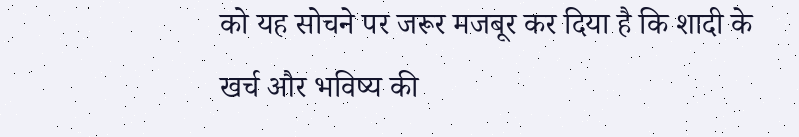को यह सोचने पर जरूर मजबूर कर दिया है कि शादी के खर्च और भविष्य की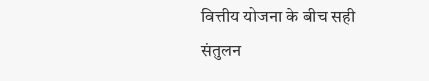वित्तीय योजना के बीच सही संतुलन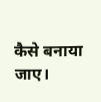कैसे बनाया जाए।